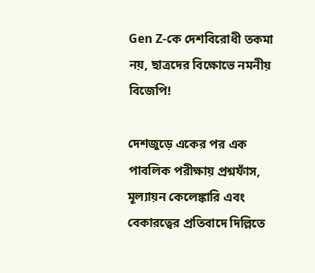Gen Z-কে দেশবিরোধী তকমা নয়, ছাত্রদের বিক্ষোভে নমনীয় বিজেপি!

দেশজুড়ে একের পর এক পাবলিক পরীক্ষায় প্রশ্নফাঁস, মূল্যায়ন কেলেঙ্কারি এবং বেকারত্বের প্রতিবাদে দিল্লিতে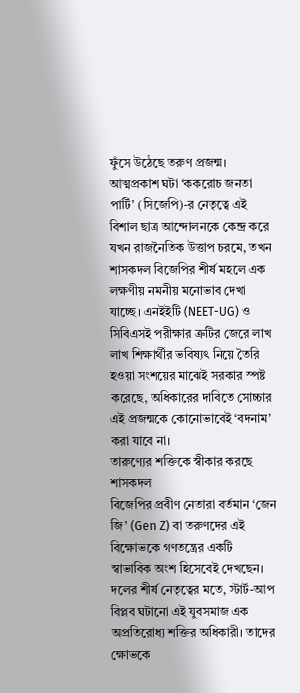ফুঁসে উঠেছে তরুণ প্রজন্ম। আত্মপ্রকাশ ঘটা ‘ককরোচ জনতা পার্টি’ (সিজেপি)-র নেতৃত্বে এই বিশাল ছাত্র আন্দোলনকে কেন্দ্র করে যখন রাজনৈতিক উত্তাপ চরমে, তখন শাসকদল বিজেপির শীর্ষ মহলে এক লক্ষণীয় নমনীয় মনোভাব দেখা যাচ্ছে। এনইইটি (NEET-UG) ও সিবিএসই পরীক্ষার ত্রুটির জেরে লাখ লাখ শিক্ষার্থীর ভবিষ্যৎ নিয়ে তৈরি হওয়া সংশয়ের মাঝেই সরকার স্পষ্ট করেছে, অধিকারের দাবিতে সোচ্চার এই প্রজন্মকে কোনোভাবেই ‘বদনাম’ করা যাবে না।
তারুণ্যের শক্তিকে স্বীকার করছে শাসকদল
বিজেপির প্রবীণ নেতারা বর্তমান ‘জেন জি’ (Gen Z) বা তরুণদের এই বিক্ষোভকে গণতন্ত্রের একটি স্বাভাবিক অংশ হিসেবেই দেখছেন। দলের শীর্ষ নেতৃত্বের মতে, স্টার্ট-আপ বিপ্লব ঘটানো এই যুবসমাজ এক অপ্রতিরোধ্য শক্তির অধিকারী। তাদের ক্ষোভকে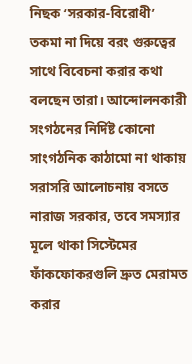নিছক ‘সরকার-বিরোধী’ তকমা না দিয়ে বরং গুরুত্বের সাথে বিবেচনা করার কথা বলছেন তারা। আন্দোলনকারী সংগঠনের নির্দিষ্ট কোনো সাংগঠনিক কাঠামো না থাকায় সরাসরি আলোচনায় বসতে নারাজ সরকার, তবে সমস্যার মূলে থাকা সিস্টেমের ফাঁকফোকরগুলি দ্রুত মেরামত করার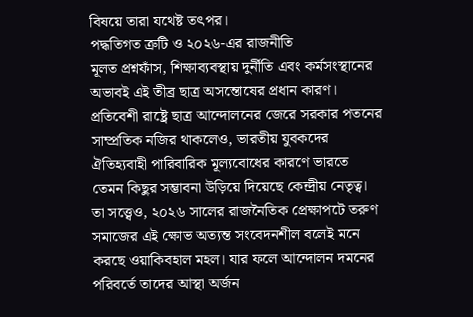বিষয়ে তারা যথেষ্ট তৎপর।
পদ্ধতিগত ত্রুটি ও ২০২৬-এর রাজনীতি
মূলত প্রশ্নফাঁস, শিক্ষাব্যবস্থায় দুর্নীতি এবং কর্মসংস্থানের অভাবই এই তীব্র ছাত্র অসন্তোষের প্রধান কারণ। প্রতিবেশী রাষ্ট্রে ছাত্র আন্দোলনের জেরে সরকার পতনের সাম্প্রতিক নজির থাকলেও, ভারতীয় যুবকদের ঐতিহ্যবাহী পারিবারিক মূল্যবোধের কারণে ভারতে তেমন কিছুর সম্ভাবনা উড়িয়ে দিয়েছে কেন্দ্রীয় নেতৃত্ব। তা সত্ত্বেও, ২০২৬ সালের রাজনৈতিক প্রেক্ষাপটে তরুণ সমাজের এই ক্ষোভ অত্যন্ত সংবেদনশীল বলেই মনে করছে ওয়াকিবহাল মহল। যার ফলে আন্দোলন দমনের পরিবর্তে তাদের আস্থা অর্জন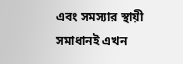এবং সমস্যার স্থায়ী সমাধানই এখন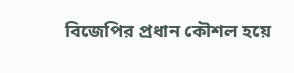বিজেপির প্রধান কৌশল হয়ে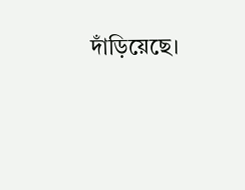দাঁড়িয়েছে।